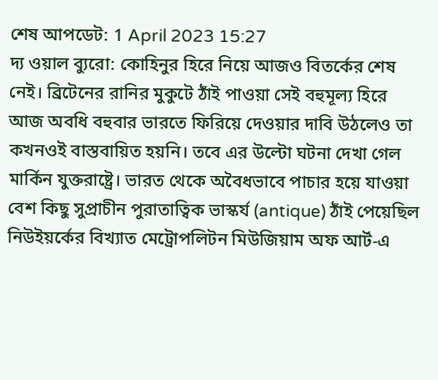শেষ আপডেট: 1 April 2023 15:27
দ্য ওয়াল ব্যুরো: কোহিনুর হিরে নিয়ে আজও বিতর্কের শেষ নেই। ব্রিটেনের রানির মুকুটে ঠাঁই পাওয়া সেই বহুমূল্য হিরে আজ অবধি বহুবার ভারতে ফিরিয়ে দেওয়ার দাবি উঠলেও তা কখনওই বাস্তবায়িত হয়নি। তবে এর উল্টো ঘটনা দেখা গেল মার্কিন যুক্তরাষ্ট্রে। ভারত থেকে অবৈধভাবে পাচার হয়ে যাওয়া বেশ কিছু সুপ্রাচীন পুরাতাত্বিক ভাস্কর্য (antique) ঠাঁই পেয়েছিল নিউইয়র্কের বিখ্যাত মেট্রোপলিটন মিউজিয়াম অফ আর্ট-এ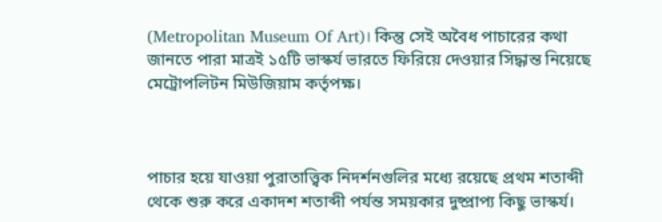(Metropolitan Museum Of Art)। কিন্তু সেই অবৈধ পাচারের কথা জানতে পারা মাত্রই ১৫টি ভাস্কর্য ভারতে ফিরিয়ে দেওয়ার সিদ্ধান্ত নিয়েছে মেট্রোপলিটন মিউজিয়াম কর্তৃপক্ষ।



পাচার হয়ে যাওয়া পুরাতাত্ত্বিক নিদর্শনগুলির মধ্যে রয়েছে প্রথম শতাব্দী থেকে শুরু করে একাদশ শতাব্দী পর্যন্ত সময়কার দুষ্প্রাপ্য কিছু ভাস্কর্য।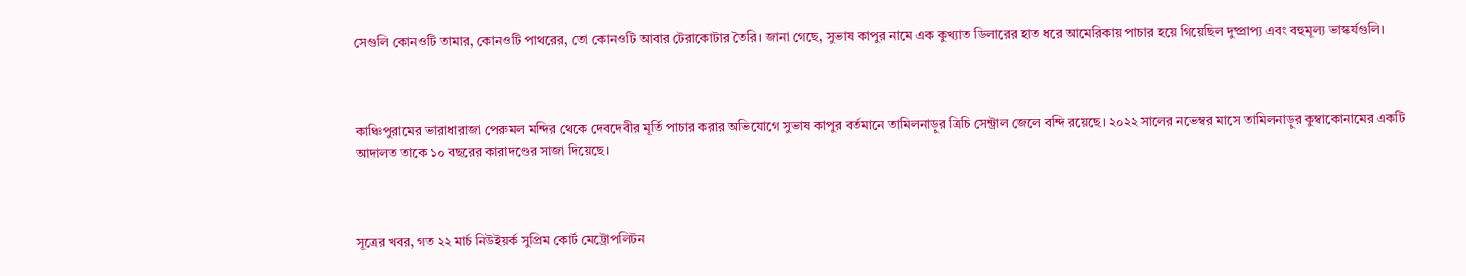সেগুলি কোনওটি তামার, কোনওটি পাথরের, তো কোনওটি আবার টেরাকোটার তৈরি। জানা গেছে, সুভাষ কাপুর নামে এক কুখ্যাত ডিলারের হাত ধরে আমেরিকায় পাচার হয়ে গিয়েছিল দুষ্প্রাপ্য এবং বহুমূল্য ভাস্কর্যগুলি।



কাঞ্চিপুরামের ভারাধারাজা পেরুমল মন্দির থেকে দেবদেবীর মূর্তি পাচার করার অভিযোগে সুভাষ কাপুর বর্তমানে তামিলনাড়ুর ত্রিচি সেন্ট্রাল জেলে বন্দি রয়েছে। ২০২২ সালের নভেম্বর মাসে তামিলনাড়ুর কুম্বাকোনামের একটি আদালত তাকে ১০ বছরের কারাদণ্ডের সাজা দিয়েছে।



সূত্রের খবর, গত ২২ মার্চ নিউইয়র্ক সুপ্রিম কোর্ট মেট্রোপলিটন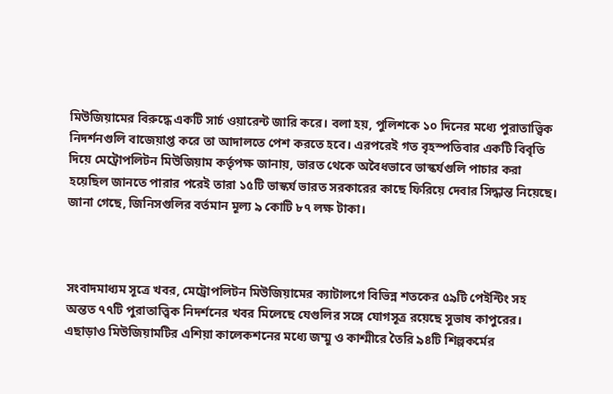মিউজিয়ামের বিরুদ্ধে একটি সার্চ ওয়ারেন্ট জারি করে। বলা হয়, পুলিশকে ১০ দিনের মধ্যে পুরাতাত্ত্বিক নিদর্শনগুলি বাজেয়াপ্ত করে তা আদালতে পেশ করতে হবে। এরপরেই গত বৃহস্পতিবার একটি বিবৃতি দিয়ে মেট্রোপলিটন মিউজিয়াম কর্তৃপক্ষ জানায়, ভারত থেকে অবৈধভাবে ভাস্কর্যগুলি পাচার করা হয়েছিল জানতে পারার পরেই তারা ১৫টি ভাস্কর্য ভারত সরকারের কাছে ফিরিয়ে দেবার সিদ্ধান্ত নিয়েছে। জানা গেছে, জিনিসগুলির বর্তমান মূল্য ৯ কোটি ৮৭ লক্ষ টাকা।



সংবাদমাধ্যম সূত্রে খবর, মেট্রোপলিটন মিউজিয়ামের ক্যাটালগে বিভিন্ন শতকের ৫৯টি পেইন্টিং সহ অন্তত ৭৭টি পুরাতাত্ত্বিক নিদর্শনের খবর মিলেছে যেগুলির সঙ্গে যোগসূত্র রয়েছে সুভাষ কাপুরের। এছাড়াও মিউজিয়ামটির এশিয়া কালেকশনের মধ্যে জম্মু ও কাশ্মীরে তৈরি ৯৪টি শিল্পকর্মের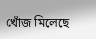খোঁজ মিলেছে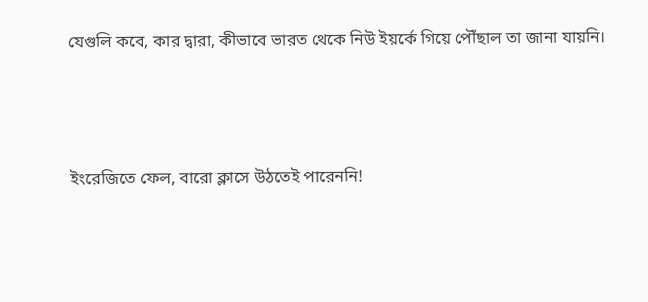যেগুলি কবে, কার দ্বারা, কীভাবে ভারত থেকে নিউ ইয়র্কে গিয়ে পৌঁছাল তা জানা যায়নি।



ইংরেজিতে ফেল, বারো ক্লাসে উঠতেই পারেননি!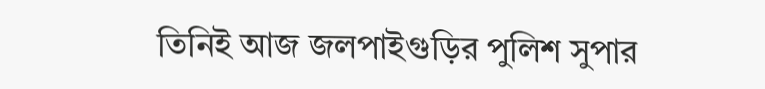তিনিই আজ জলপাইগুড়ির পুলিশ সুপার